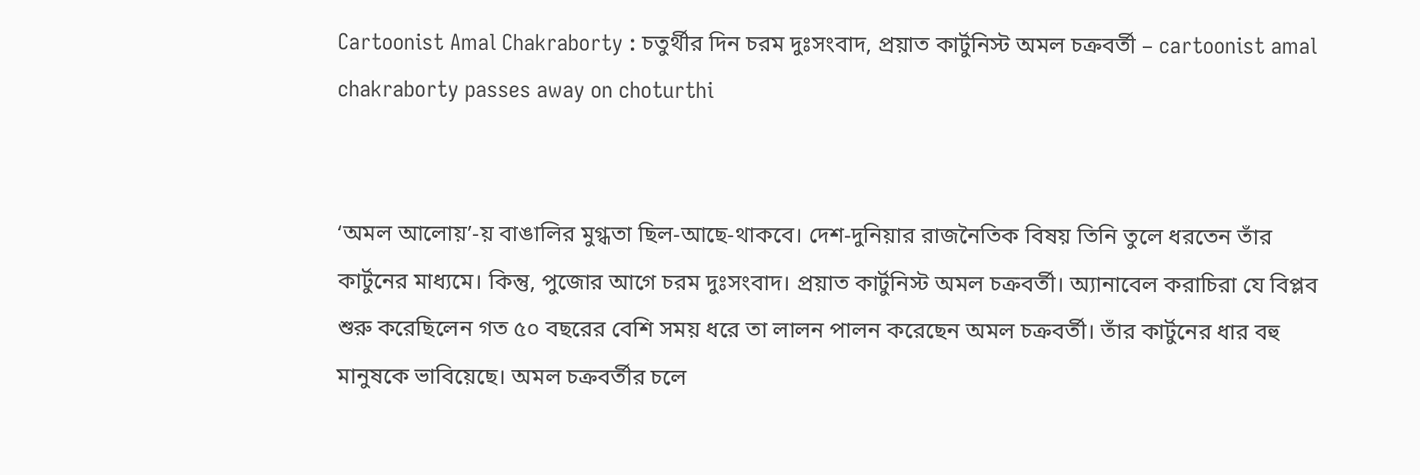Cartoonist Amal Chakraborty : চতুর্থীর দিন চরম দুঃসংবাদ, প্রয়াত কার্টুনিস্ট অমল চক্রবর্তী – cartoonist amal chakraborty passes away on choturthi


‘অমল আলোয়’-য় বাঙালির মুগ্ধতা ছিল-আছে-থাকবে। দেশ-দুনিয়ার রাজনৈতিক বিষয় তিনি তুলে ধরতেন তাঁর কার্টুনের মাধ্যমে। কিন্তু, পুজোর আগে চরম দুঃসংবাদ। প্রয়াত কার্টুনিস্ট অমল চক্রবর্তী। অ্যানাবেল করাচিরা যে বিপ্লব শুরু করেছিলেন গত ৫০ বছরের বেশি সময় ধরে তা লালন পালন করেছেন অমল চক্রবর্তী। তাঁর কার্টুনের ধার বহু মানুষকে ভাবিয়েছে। অমল চক্রবর্তীর চলে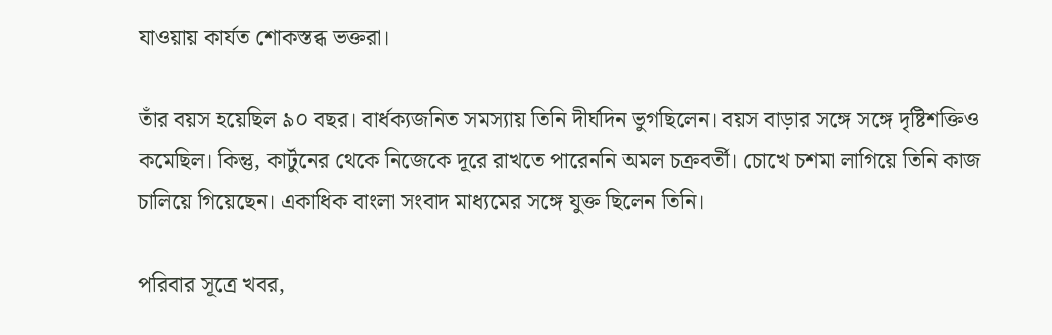যাওয়ায় কার্যত শোকস্তব্ধ ভক্তরা।

তাঁর বয়স হয়েছিল ৯০ বছর। বার্ধক্যজনিত সমস্যায় তিনি দীর্ঘদিন ভুগছিলেন। বয়স বাড়ার সঙ্গে সঙ্গে দৃষ্টিশক্তিও কমেছিল। কিন্তু, কার্টুনের থেকে নিজেকে দূরে রাখতে পারেননি অমল চক্রবর্তী। চোখে চশমা লাগিয়ে তিনি কাজ চালিয়ে গিয়েছেন। একাধিক বাংলা সংবাদ মাধ্যমের সঙ্গে যুক্ত ছিলেন তিনি।

পরিবার সূত্রে খবর,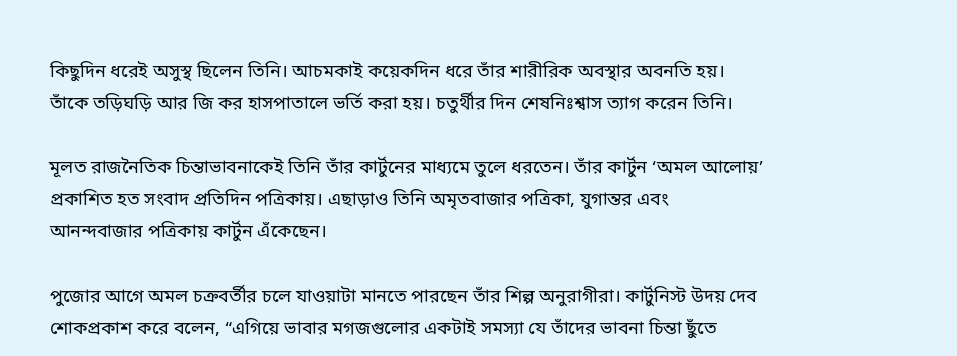কিছুদিন ধরেই অসুস্থ ছিলেন তিনি। আচমকাই কয়েকদিন ধরে তাঁর শারীরিক অবস্থার অবনতি হয়। তাঁকে তড়িঘড়ি আর জি কর হাসপাতালে ভর্তি করা হয়। চতুর্থীর দিন শেষনিঃশ্বাস ত্যাগ করেন তিনি।

মূলত রাজনৈতিক চিন্তাভাবনাকেই তিনি তাঁর কার্টুনের মাধ্যমে তুলে ধরতেন। তাঁর কার্টুন ‘অমল আলোয়’ প্রকাশিত হত সংবাদ প্রতিদিন পত্রিকায়। এছাড়াও তিনি অমৃতবাজার পত্রিকা, যুগান্তর এবং আনন্দবাজার পত্রিকায় কার্টুন এঁকেছেন।

পুজোর আগে অমল চক্রবর্তীর চলে যাওয়াটা মানতে পারছেন তাঁর শিল্প অনুরাগীরা। কার্টুনিস্ট উদয় দেব শোকপ্রকাশ করে বলেন, “এগিয়ে ভাবার মগজগুলোর একটাই সমস্যা যে তাঁদের ভাবনা চিন্তা ছুঁতে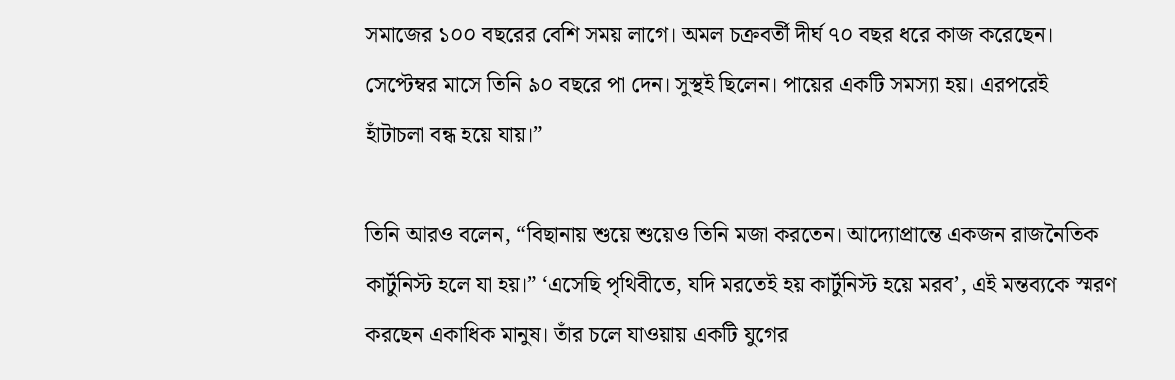সমাজের ১০০ বছরের বেশি সময় লাগে। অমল চক্রবর্তী দীর্ঘ ৭০ বছর ধরে কাজ করেছেন। সেপ্টেম্বর মাসে তিনি ৯০ বছরে পা দেন। সুস্থই ছিলেন। পায়ের একটি সমস্যা হয়। এরপরেই হাঁটাচলা বন্ধ হয়ে যায়।”

তিনি আরও বলেন, “বিছানায় শুয়ে শুয়েও তিনি মজা করতেন। আদ্যোপ্রান্তে একজন রাজনৈতিক কার্টুনিস্ট হলে যা হয়।” ‘এসেছি পৃথিবীতে, যদি মরতেই হয় কার্টুনিস্ট হয়ে মরব’, এই মন্তব্যকে স্মরণ করছেন একাধিক মানুষ। তাঁর চলে যাওয়ায় একটি যুগের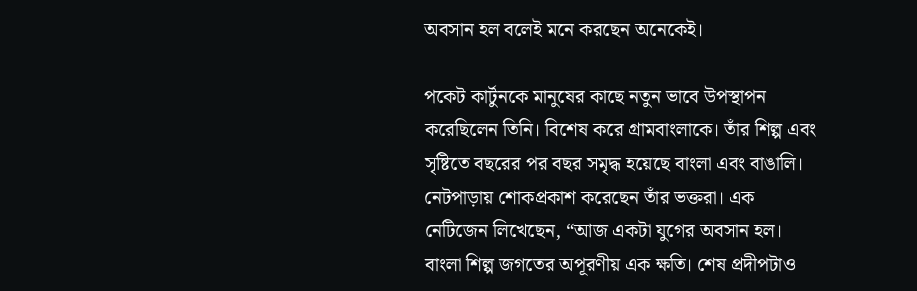অবসান হল বলেই মনে করছেন অনেকেই।

পকেট কার্টুনকে মানুষের কাছে নতুন ভাবে উপস্থাপন করেছিলেন তিনি। বিশেষ করে গ্রামবাংলাকে। তাঁর শিল্প এবং সৃষ্টিতে বছরের পর বছর সমৃদ্ধ হয়েছে বাংলা এবং বাঙালি। নেটপাড়ায় শোকপ্রকাশ করেছেন তাঁর ভক্তরা। এক নেটিজেন লিখেছেন, “আজ একটা যুগের অবসান হল। বাংলা শিল্প জগতের অপূরণীয় এক ক্ষতি। শেষ প্রদীপটাও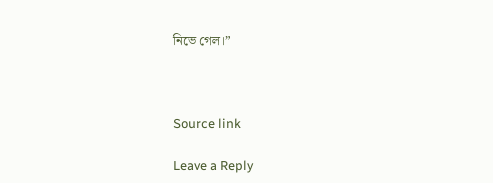নিভে গেল।”



Source link

Leave a Reply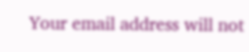Your email address will not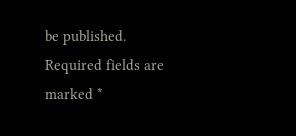be published. Required fields are marked *